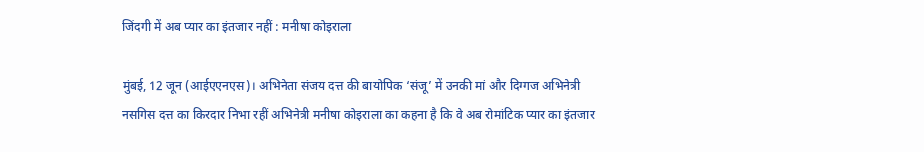जिंदगी में अब प्यार का इंतजार नहीं : मनीषा कोइराला

मुंबई, 12 जून (आईएएनएस)। अभिनेता संजय दत्त की बायोपिक ‘संजू’ में उनकी मां और दिग्गज अभिनेत्री नसगिस दत्त का किरदार निभा रहीं अभिनेत्री मनीषा कोइराला का कहना है कि वे अब रोमांटिक प्यार का इंतजार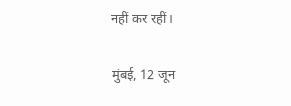नहीं कर रहीं।

मुंबई, 12 जून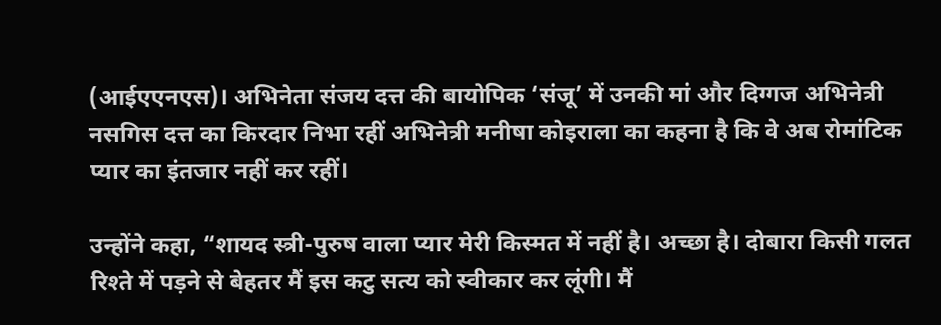(आईएएनएस)। अभिनेता संजय दत्त की बायोपिक ‘संजू’ में उनकी मां और दिग्गज अभिनेत्री नसगिस दत्त का किरदार निभा रहीं अभिनेत्री मनीषा कोइराला का कहना है कि वे अब रोमांटिक प्यार का इंतजार नहीं कर रहीं।

उन्होंने कहा, “शायद स्त्री-पुरुष वाला प्यार मेरी किस्मत में नहीं है। अच्छा है। दोबारा किसी गलत रिश्ते में पड़ने से बेहतर मैं इस कटु सत्य को स्वीकार कर लूंगी। मैं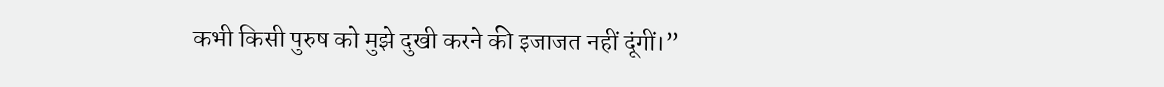कभी किसी पुरुष को मुझे दुखी करने की इजाजत नहीं दूंगीं।”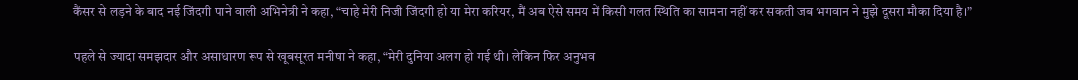कैंसर से लड़ने के बाद नई जिंदगी पाने वाली अभिनेत्री ने कहा, “चाहे मेरी निजी जिंदगी हो या मेरा करियर, मैं अब ऐसे समय में किसी गलत स्थिति का सामना नहीं कर सकती जब भगवान ने मुझे दूसरा मौका दिया है।”

पहले से ज्यादा समझदार और असाधारण रूप से खूबसूरत मनीषा ने कहा, “मेरी दुनिया अलग हो गई थी। लेकिन फिर अनुभव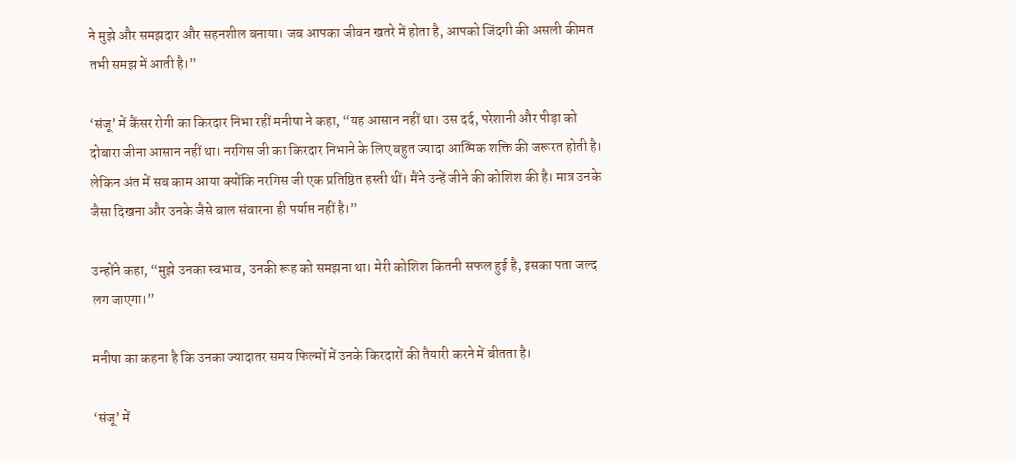ने मुझे और समझदार और सहनशील बनाया। जब आपका जीवन खतरे में होता है, आपको जिंदगी की असली कीमत तभी समझ में आती है।”

‘संजू’ में कैंसर रोगी का किरदार निभा रहीं मनीषा ने कहा, “यह आसान नहीं था। उस दर्द, परेशानी और पीड़ा को दोबारा जीना आसान नहीं था। नरगिस जी का किरदार निभाने के लिए बहुत ज्यादा आत्मिक शक्ति की जरूरत होती है। लेकिन अंत में सब काम आया क्योंकि नरगिस जी एक प्रतिष्ठित हस्ती थीं। मैंने उन्हें जीने की कोशिश की है। मात्र उनके जैसा दिखना और उनके जैसे बाल संवारना ही पर्याप्त नहीं है।”

उन्होंने कहा, “मुझे उनका स्वभाव, उनकी रूह को समझना था। मेरी कोशिश कितनी सफल हुई है, इसका पता जल्द लग जाएगा।”

मनीषा का कहना है कि उनका ज्यादातर समय फिल्मों में उनके किरदारों की तैयारी करने में बीतता है।

‘संजू’ में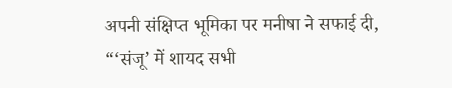अपनी संक्षिप्त भूमिका पर मनीषा ने सफाई दी, “‘संजू’ में शायद सभी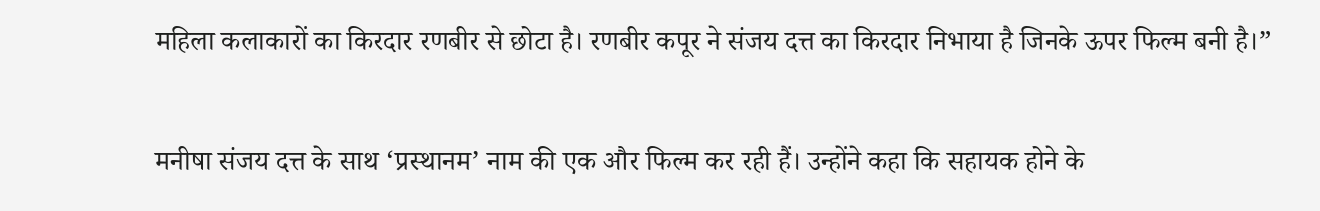महिला कलाकारों का किरदार रणबीर से छोटा है। रणबीर कपूर ने संजय दत्त का किरदार निभाया है जिनके ऊपर फिल्म बनी है।”

मनीषा संजय दत्त के साथ ‘प्रस्थानम’ नाम की एक और फिल्म कर रही हैं। उन्होंने कहा कि सहायक होने के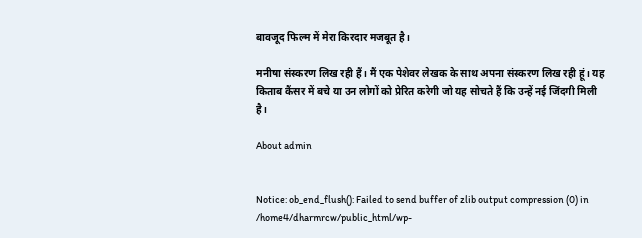बावजूद फिल्म में मेरा किरदार मजबूत है।

मनीषा संस्करण लिख रही हैं। मैं एक पेशेवर लेखक के साथ अपना संस्करण लिख रही हूं। यह किताब कैंसर में बचे या उन लोगों को प्रेरित करेगी जो यह सोचते हैं कि उन्हें नई जिंदगी मिली है।

About admin


Notice: ob_end_flush(): Failed to send buffer of zlib output compression (0) in /home4/dharmrcw/public_html/wp-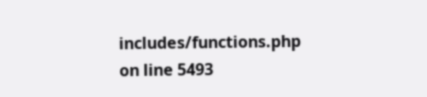includes/functions.php on line 5493